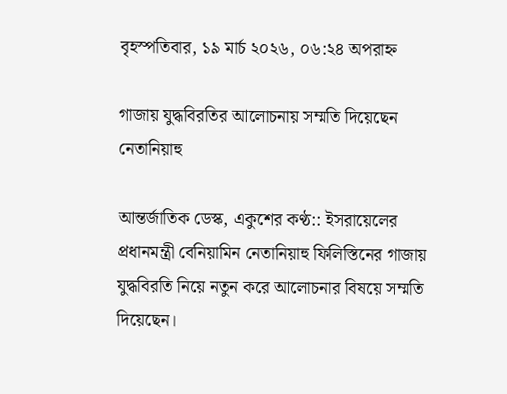বৃহস্পতিবার, ১৯ মার্চ ২০২৬, ০৬:২৪ অপরাহ্ন

গাজায় যুদ্ধবিরতির আলোচনায় সম্মতি দিয়েছেন নেতানিয়াহু

আন্তর্জাতিক ডেস্ক, একুশের কণ্ঠ:: ইসরায়েলের প্রধানমন্ত্রী বেনিয়ামিন নেতানিয়াহু ফিলিস্তিনের গাজায় যুদ্ধবিরতি নিয়ে নতুন করে আলোচনার বিষয়ে সম্মতি দিয়েছেন।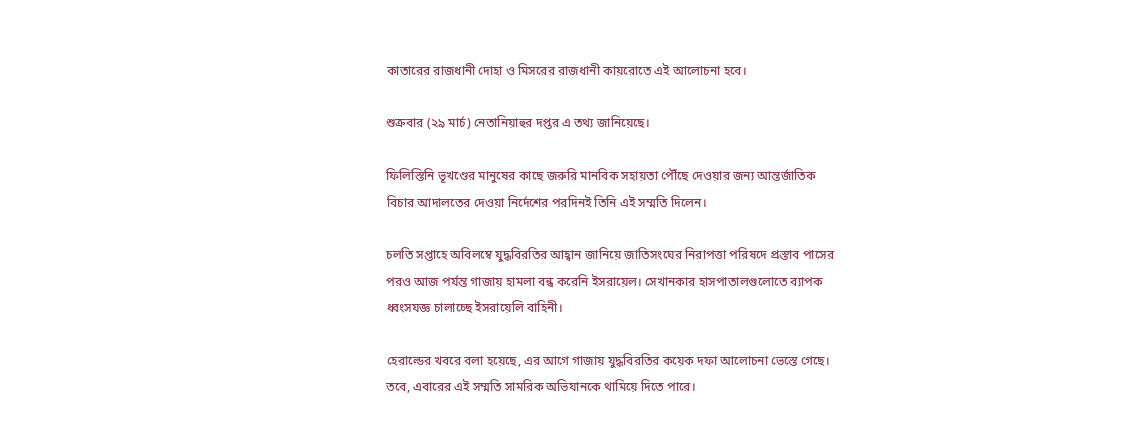কাতারের রাজধানী দোহা ও মিসরের রাজধানী কায়রোতে এই আলোচনা হবে।

শুক্রবার (২৯ মার্চ) নেতানিয়াহুর দপ্তর এ তথ্য জানিয়েছে।

ফিলিস্তিনি ভূখণ্ডের মানুষের কাছে জরুরি মানবিক সহায়তা পৌঁছে দেওয়ার জন্য আন্তর্জাতিক বিচার আদালতের দেওয়া নির্দেশের পরদিনই তিনি এই সম্মতি দিলেন।

চলতি সপ্তাহে অবিলম্বে যুদ্ধবিরতির আহ্বান জানিয়ে জাতিসংঘের নিরাপত্তা পরিষদে প্রস্তাব পাসের পরও আজ পর্যন্ত গাজায় হামলা বন্ধ করেনি ইসরায়েল। সেখানকার হাসপাতালগুলোতে ব্যাপক ধ্বংসযজ্ঞ চালাচ্ছে ইসরায়েলি বাহিনী।

হেরাল্ডের খবরে বলা হয়েছে, এর আগে গাজায় যুদ্ধবিরতির কয়েক দফা আলোচনা ভেস্তে গেছে। তবে, এবারের এই সম্মতি সামরিক অভিযানকে থামিয়ে দিতে পারে।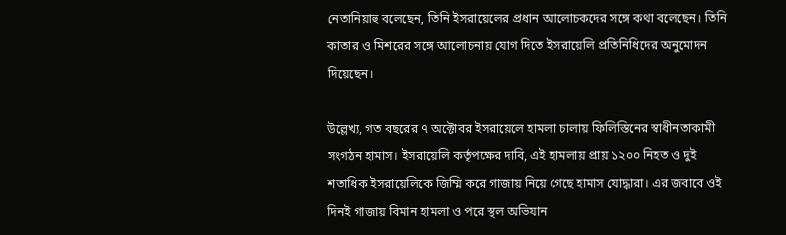নেতানিয়াহু বলেছেন, তিনি ইসরায়েলের প্রধান আলোচকদের সঙ্গে কথা বলেছেন। তিনি কাতার ও মিশরের সঙ্গে আলোচনায় যোগ দিতে ইসরায়েলি প্রতিনিধিদের অনুমোদন দিয়েছেন।

উল্লেখ্য, গত বছরের ৭ অক্টোবর ইসরায়েলে হামলা চালায় ফিলিস্তিনের স্বাধীনতাকামী সংগঠন হামাস। ইসরায়েলি কর্তৃপক্ষের দাবি, এই হামলায় প্রায় ১২০০ নিহত ও দুই শতাধিক ইসরায়েলিকে জিম্মি করে গাজায় নিয়ে গেছে হামাস যোদ্ধারা। এর জবাবে ওই দিনই গাজায় বিমান হামলা ও পরে স্থল অভিযান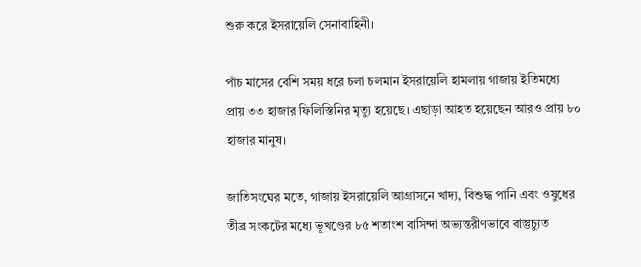শুরু করে ইসরায়েলি সেনাবাহিনী।

পাঁচ মাসের বেশি সময় ধরে চলা চলমান ইসরায়েলি হামলায় গাজায় ইতিমধ্যে প্রায় ৩৩ হাজার ফিলিস্তিনির মৃত্যু হয়েছে। এছাড়া আহত হয়েছেন আরও প্রায় ৮০ হাজার মানুষ।

জাতিসংঘের মতে, গাজায় ইসরায়েলি আগ্রাসনে খাদ্য, বিশুদ্ধ পানি এবং ওষুধের তীব্র সংকটের মধ্যে ভূখণ্ডের ৮৫ শতাংশ বাসিন্দা অভ্যন্তরীণভাবে বাস্তুচ্যুত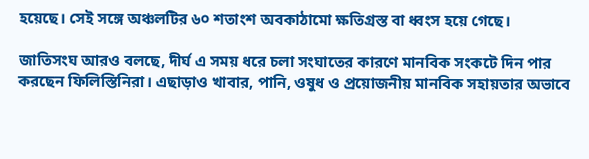হয়েছে। সেই সঙ্গে অঞ্চলটির ৬০ শতাংশ অবকাঠামো ক্ষতিগ্রস্ত বা ধ্বংস হয়ে গেছে।

জাতিসংঘ আরও বলছে, দীর্ঘ এ সময় ধরে চলা সংঘাতের কারণে মানবিক সংকটে দিন পার করছেন ফিলিস্তিনিরা। এছাড়াও খাবার, পানি, ওষুধ ও প্রয়োজনীয় মানবিক সহায়তার অভাবে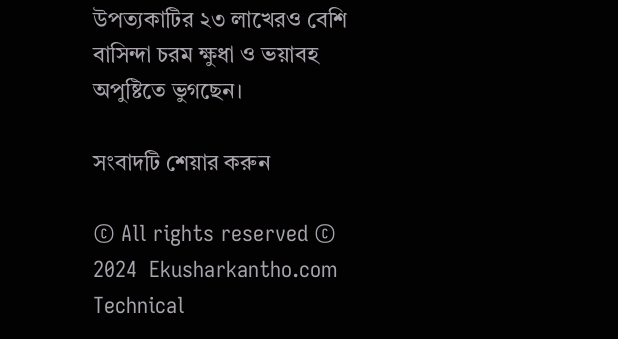উপত্যকাটির ২৩ লাখেরও বেশি বাসিন্দা চরম ক্ষুধা ও ভয়াবহ অপুষ্টিতে ভুগছেন।

সংবাদটি শেয়ার করুন

© All rights reserved © 2024  Ekusharkantho.com
Technical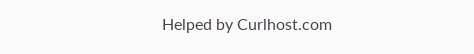Helped by Curlhost.com